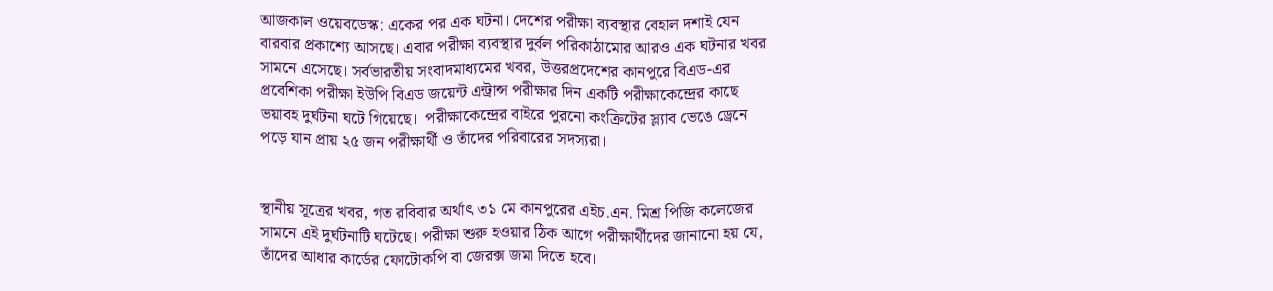আজকাল ওয়েবডেস্ক: একের পর এক ঘটনা। দেশের পরীক্ষা ব্যবস্থার বেহাল দশাই যেন বারবার প্রকাশ্যে আসছে। এবার পরীক্ষা ব্যবস্থার দুর্বল পরিকাঠামোর আরও এক ঘটনার খবর সামনে এসেছে। সর্বভারতীয় সংবাদমাধ্যমের খবর, উত্তরপ্রদেশের কানপুরে বিএড-এর প্রবেশিকা পরীক্ষা ইউপি বিএড জয়েন্ট এন্ট্রান্স পরীক্ষার দিন একটি পরীক্ষাকেন্দ্রের কাছে  ভয়াবহ দুর্ঘটনা ঘটে গিয়েছে।  পরীক্ষাকেন্দ্রের বাইরে পুরনো কংক্রিটের স্ল্যাব ভেঙে ড্রেনে পড়ে যান প্রায় ২৫ জন পরীক্ষার্থী ও তাঁদের পরিবারের সদস্যরা।


স্থানীয় সূত্রের খবর, গত রবিবার অর্থাৎ ৩১ মে কানপুরের এইচ.এন. মিশ্র পিজি কলেজের সামনে এই দুর্ঘটনাটি ঘটেছে। পরীক্ষা শুরু হওয়ার ঠিক আগে পরীক্ষার্থীদের জানানো হয় যে, তাঁদের আধার কার্ডের ফোটোকপি বা জেরক্স জমা দিতে হবে।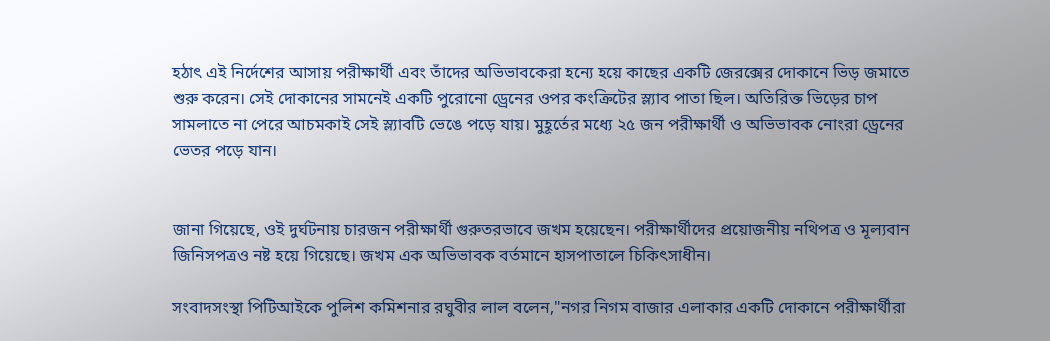হঠাৎ এই নির্দেশের আসায় পরীক্ষার্থী এবং তাঁদের অভিভাবকেরা হন্যে হয়ে কাছের একটি জেরক্সের দোকানে ভিড় জমাতে শুরু করেন। সেই দোকানের সামনেই একটি পুরোনো ড্রেনের ওপর কংক্রিটের স্ল্যাব পাতা ছিল। অতিরিক্ত ভিড়ের চাপ সামলাতে না পেরে আচমকাই সেই স্ল্যাবটি ভেঙে পড়ে যায়। মুহূর্তের মধ্যে ২৫ জন পরীক্ষার্থী ও অভিভাবক নোংরা ড্রেনের ভেতর পড়ে যান।


জানা গিয়েছে, ওই দুর্ঘটনায় চারজন পরীক্ষার্থী গুরুতরভাবে জখম হয়েছেন। পরীক্ষার্থীদের প্রয়োজনীয় নথিপত্র ও মূল্যবান জিনিসপত্রও নষ্ট হয়ে গিয়েছে। জখম এক অভিভাবক বর্তমানে হাসপাতালে চিকিৎসাধীন।

সংবাদসংস্থা পিটিআইকে পুলিশ কমিশনার রঘুবীর লাল বলেন,"নগর নিগম বাজার এলাকার একটি দোকানে পরীক্ষার্থীরা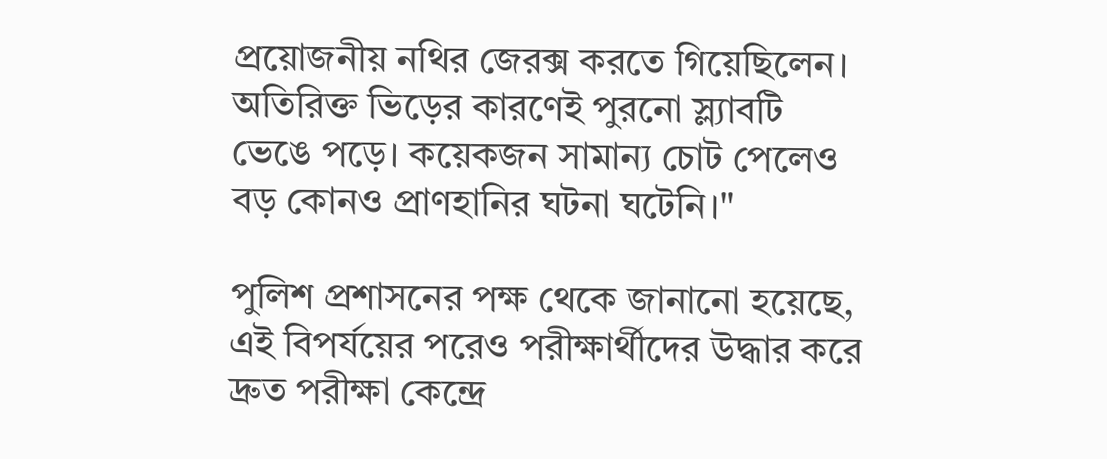প্রয়োজনীয় নথির জেরক্স করতে গিয়েছিলেন। অতিরিক্ত ভিড়ের কারণেই পুরনো স্ল্যাবটি ভেঙে পড়ে। কয়েকজন সামান্য চোট পেলেও বড় কোনও প্রাণহানির ঘটনা ঘটেনি।"

পুলিশ প্রশাসনের পক্ষ থেকে জানানো হয়েছে, এই বিপর্যয়ের পরেও পরীক্ষার্থীদের উদ্ধার করে দ্রুত পরীক্ষা কেন্দ্রে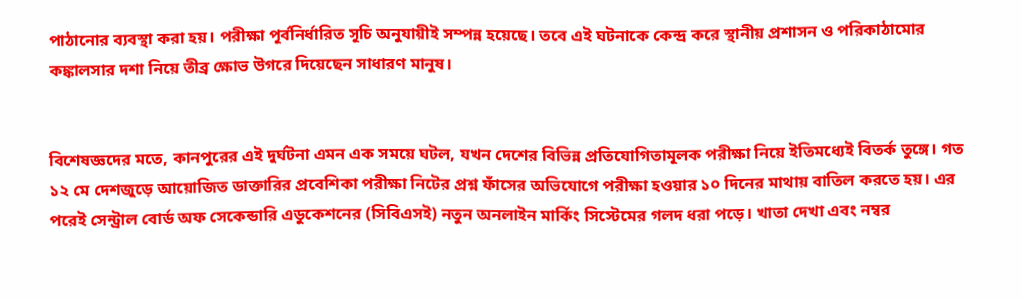পাঠানোর ব্যবস্থা করা হয়। পরীক্ষা পূর্বনির্ধারিত সূচি অনুযায়ীই সম্পন্ন হয়েছে। তবে এই ঘটনাকে কেন্দ্র করে স্থানীয় প্রশাসন ও পরিকাঠামোর কঙ্কালসার দশা নিয়ে তীব্র ক্ষোভ উগরে দিয়েছেন সাধারণ মানুষ।


বিশেষজ্ঞদের মতে, কানপুরের এই দুর্ঘটনা এমন এক সময়ে ঘটল, যখন দেশের বিভিন্ন প্রতিযোগিতামূলক পরীক্ষা নিয়ে ইতিমধ্যেই বিতর্ক তুঙ্গে। গত ১২ মে দেশজুড়ে আয়োজিত ডাক্তারির প্রবেশিকা পরীক্ষা নিটের প্রশ্ন ফাঁসের অভিযোগে পরীক্ষা হওয়ার ১০ দিনের মাথায় বাতিল করতে হয়। এর পরেই সেন্ট্রাল বোর্ড অফ সেকেন্ডারি এডুকেশনের (সিবিএসই) নতুন অনলাইন মার্কিং সিস্টেমের গলদ ধরা পড়ে। খাতা দেখা এবং নম্বর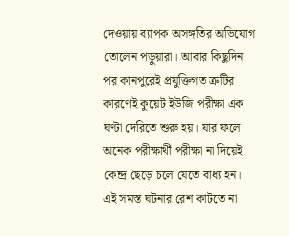দেওয়ায় ব্যাপক অসঙ্গতির অভিযোগ তোলেন পড়ুয়ারা। আবার কিছুদিন পর কানপুরেই প্রযুক্তিগত ত্রুটির কারণেই কুয়েট ইউজি পরীক্ষা এক ঘণ্টা দেরিতে শুরু হয়। যার ফলে অনেক পরীক্ষার্থী পরীক্ষা না দিয়েই কেন্দ্র ছেড়ে চলে যেতে বাধ্য হন। এই সমস্ত ঘটনার রেশ কাটতে না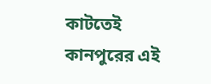কাটতেই কানপুরের এই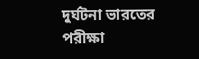দুর্ঘটনা ভারতের পরীক্ষা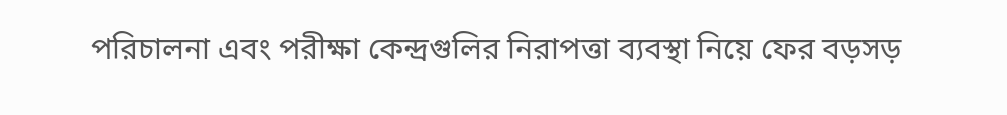পরিচালনা এবং পরীক্ষা কেন্দ্রগুলির নিরাপত্তা ব্যবস্থা নিয়ে ফের বড়সড়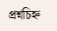প্রশ্নচিহ্ন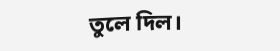তুলে দিল।